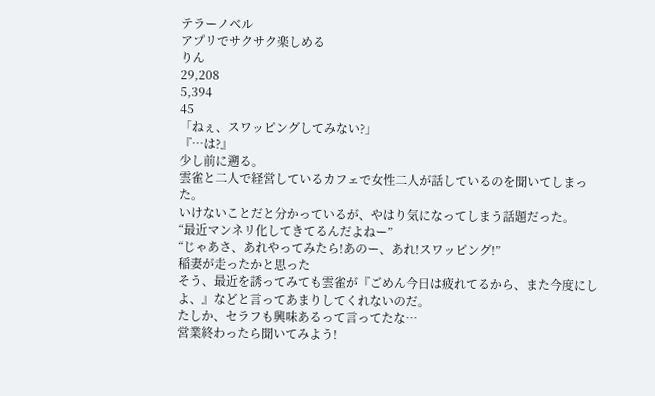テラーノベル
アプリでサクサク楽しめる
りん
29,208
5,394
45
「ねぇ、スワッピングしてみない?」
『…は?』
少し前に遡る。
雲雀と二人で経営しているカフェで女性二人が話しているのを聞いてしまった。
いけないことだと分かっているが、やはり気になってしまう話題だった。
“最近マンネリ化してきてるんだよねー”
“じゃあさ、あれやってみたら!あのー、あれ!スワッピング!”
稲妻が走ったかと思った
そう、最近を誘ってみても雲雀が『ごめん今日は疲れてるから、また今度にしよ、』などと言ってあまりしてくれないのだ。
たしか、セラフも興味あるって言ってたな…
営業終わったら聞いてみよう!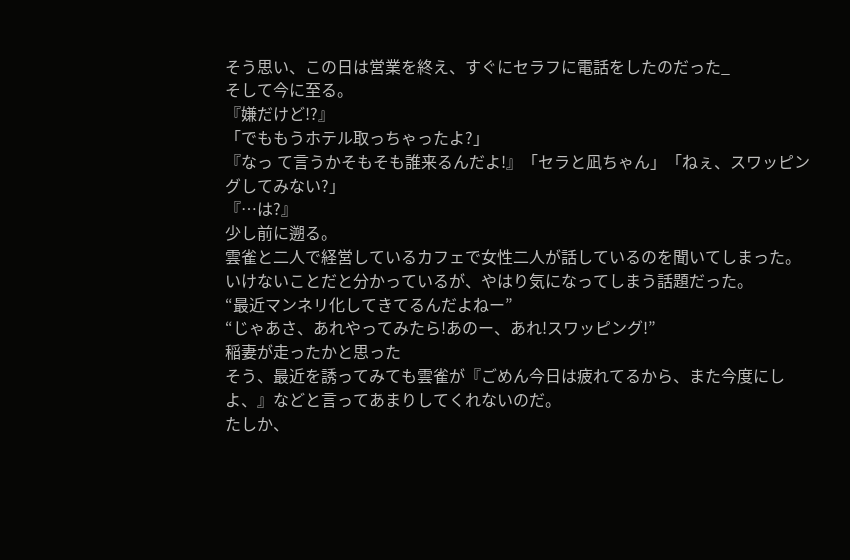そう思い、この日は営業を終え、すぐにセラフに電話をしたのだった_
そして今に至る。
『嫌だけど!?』
「でももうホテル取っちゃったよ?」
『なっ て言うかそもそも誰来るんだよ!』「セラと凪ちゃん」「ねぇ、スワッピングしてみない?」
『…は?』
少し前に遡る。
雲雀と二人で経営しているカフェで女性二人が話しているのを聞いてしまった。
いけないことだと分かっているが、やはり気になってしまう話題だった。
“最近マンネリ化してきてるんだよねー”
“じゃあさ、あれやってみたら!あのー、あれ!スワッピング!”
稲妻が走ったかと思った
そう、最近を誘ってみても雲雀が『ごめん今日は疲れてるから、また今度にしよ、』などと言ってあまりしてくれないのだ。
たしか、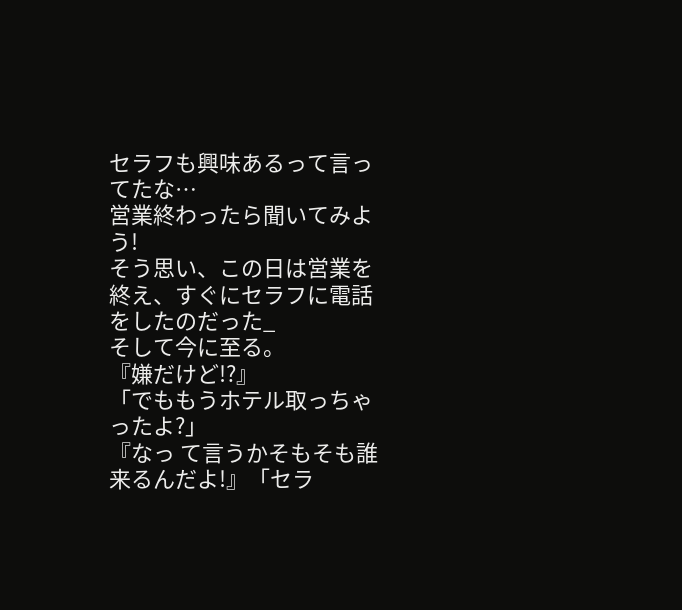セラフも興味あるって言ってたな…
営業終わったら聞いてみよう!
そう思い、この日は営業を終え、すぐにセラフに電話をしたのだった_
そして今に至る。
『嫌だけど!?』
「でももうホテル取っちゃったよ?」
『なっ て言うかそもそも誰来るんだよ!』「セラ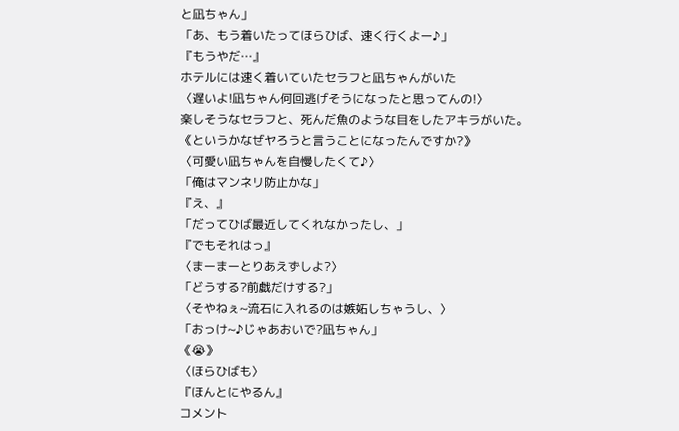と凪ちゃん」
「あ、もう着いたってほらひば、速く行くよー♪」
『もうやだ…』
ホテルには速く着いていたセラフと凪ちゃんがいた
〈遅いよ!凪ちゃん何回逃げそうになったと思ってんの!〉
楽しそうなセラフと、死んだ魚のような目をしたアキラがいた。
《というかなぜヤろうと言うことになったんですか?》
〈可愛い凪ちゃんを自慢したくて♪〉
「俺はマンネリ防止かな」
『え、』
「だってひば最近してくれなかったし、」
『でもそれはっ』
〈まーまーとりあえずしよ?〉
「どうする?前戯だけする?」
〈そやねぇ~流石に入れるのは嫉妬しちゃうし、〉
「おっけ~♪じゃあおいで?凪ちゃん」
《😭》
〈ほらひばも〉
『ほんとにやるん』
コメント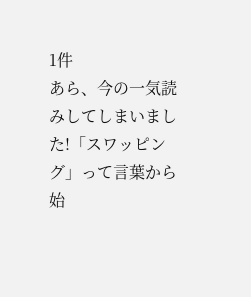1件
あら、今の一気読みしてしまいました!「スワッピング」って言葉から始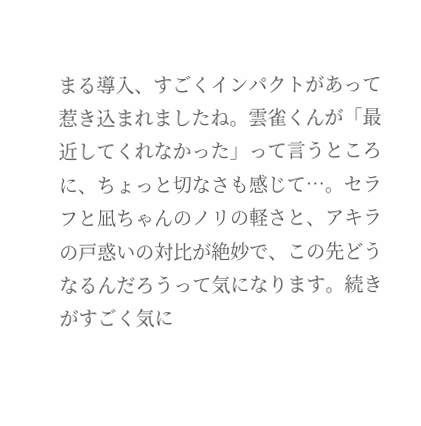まる導入、すごくインパクトがあって惹き込まれましたね。雲雀くんが「最近してくれなかった」って言うところに、ちょっと切なさも感じて…。セラフと凪ちゃんのノリの軽さと、アキラの戸惑いの対比が絶妙で、この先どうなるんだろうって気になります。続きがすごく気に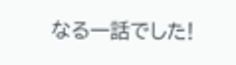なる一話でした!